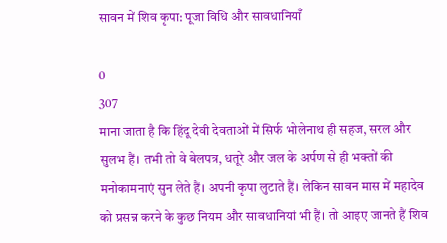सावन में शिव कृपा: पूजा विधि और सावधानियाँ

0
307
माना जाता है कि हिंदू देवी देवताओं में सिर्फ भोलेनाथ ही सहज, सरल और सुलभ हैं। तभी तो वे बेलपत्र, धतूरे और जल के अर्पण से ही भक्तों की मनोकामनाएं सुन लेते हैं। अपनी कृपा लुटाते हैं। लेकिन सावन मास में महादेव को प्रसन्न करने के कुछ नियम और सावधानियां भी हैं। तो आइए जानते हैं शिव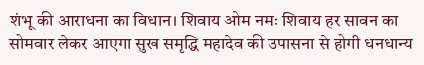शंभू की आराधना का विधान। शिवाय ओम नमः शिवाय हर सावन का सोमवार लेकर आएगा सुख समृद्धि महादेव की उपासना से होगी धनधान्य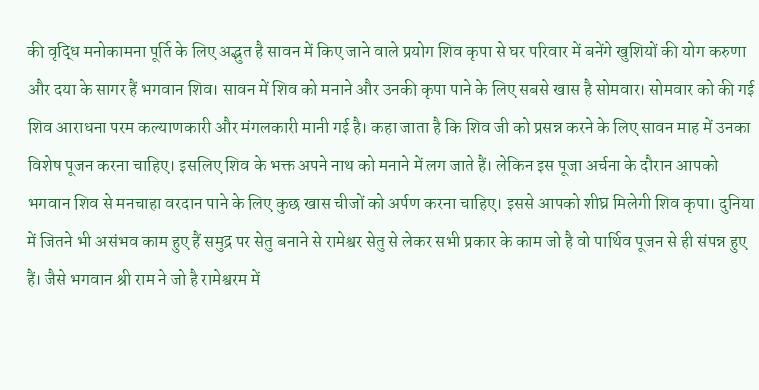की वृद्धि मनोकामना पूर्ति के लिए अद्भुत है सावन में किए जाने वाले प्रयोग शिव कृपा से घर परिवार में बनेंगे खुशियों की योग करुणा और दया के सागर हैं भगवान शिव। सावन में शिव को मनाने और उनकी कृपा पाने के लिए सबसे खास है सोमवार। सोमवार को की गई शिव आराधना परम कल्याणकारी और मंगलकारी मानी गई है। कहा जाता है कि शिव जी को प्रसन्न करने के लिए सावन माह में उनका विशेष पूजन करना चाहिए। इसलिए शिव के भक्त अपने नाथ को मनाने में लग जाते हैं। लेकिन इस पूजा अर्चना के दौरान आपको भगवान शिव से मनचाहा वरदान पाने के लिए कुछ खास चीजों को अर्पण करना चाहिए। इससे आपको शीघ्र मिलेगी शिव कृपा। दुनिया में जितने भी असंभव काम हुए हैं समुद्र पर सेतु बनाने से रामेश्वर सेतु से लेकर सभी प्रकार के काम जो है वो पार्थिव पूजन से ही संपन्न हुए हैं। जैसे भगवान श्री राम ने जो है रामेश्वरम में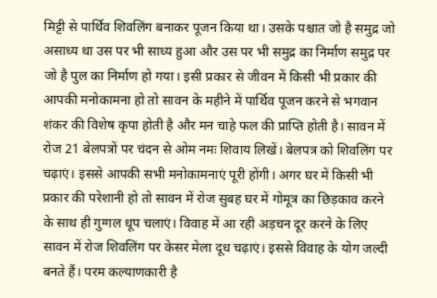मिट्टी से पार्थिव शिवलिंग बनाकर पूजन किया था। उसके पश्चात जो है समुद्र जो असाध्य था उस पर भी साध्य हुआ और उस पर भी समुद्र का निर्माण समुद्र पर जो है पुल का निर्माण हो गया। इसी प्रकार से जीवन में किसी भी प्रकार की आपकी मनोकामना हो तो सावन के महीने में पार्थिव पूजन करने से भगवान शंकर की विशेष कृपा होती है और मन चाहे फल की प्राप्ति होती है। सावन में रोज 21 बेलपत्रों पर चंदन से ओम नमः शिवाय लिखें। बेलपत्र को शिवलिंग पर चढ़ाएं। इससे आपकी सभी मनोकामनाएं पूरी होंगी। अगर घर में किसी भी प्रकार की परेशानी हो तो सावन में रोज सुबह घर में गोमूत्र का छिड़काव करने के साथ ही गुग्गल धूप चलाएं। विवाह में आ रही अड़चन दूर करने के लिए सावन में रोज शिवलिंग पर केसर मेला दूध चढ़ाएं। इससे विवाह के योग जल्दी बनते हैं। परम कल्याणकारी है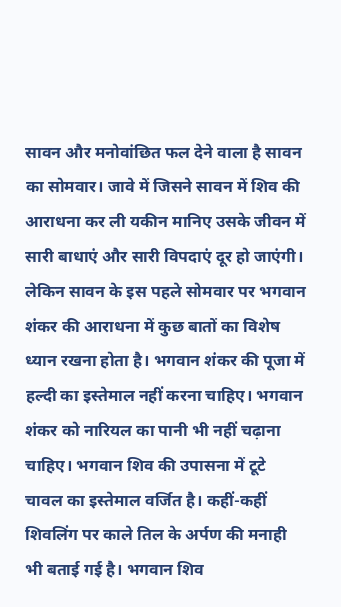सावन और मनोवांछित फल देने वाला है सावन का सोमवार। जावे में जिसने सावन में शिव की आराधना कर ली यकीन मानिए उसके जीवन में सारी बाधाएं और सारी विपदाएं दूर हो जाएंगी। लेकिन सावन के इस पहले सोमवार पर भगवान शंकर की आराधना में कुछ बातों का विशेष ध्यान रखना होता है। भगवान शंकर की पूजा में हल्दी का इस्तेमाल नहीं करना चाहिए। भगवान शंकर को नारियल का पानी भी नहीं चढ़ाना चाहिए। भगवान शिव की उपासना में टूटे चावल का इस्तेमाल वर्जित है। कहीं-कहीं शिवलिंग पर काले तिल के अर्पण की मनाही भी बताई गई है। भगवान शिव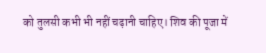को तुलसी कभी भी नहीं चढ़ानी चाहिए। शिव की पूजा में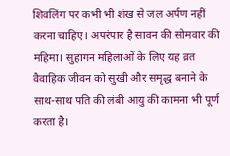शिवलिंग पर कभी भी शंख से जल अर्पण नहीं करना चाहिए। अपरंपार है सावन की सोमवार की महिमा। सुहागन महिलाओं के लिए यह व्रत वैवाहिक जीवन को सुखी और समृद्ध बनाने के साथ-साथ पति की लंबी आयु की कामना भी पूर्ण करता है।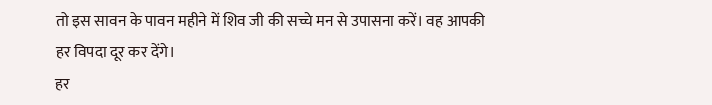तो इस सावन के पावन महीने में शिव जी की सच्चे मन से उपासना करें। वह आपकी हर विपदा दूर कर देंगे।
हर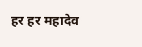हर हर महादेव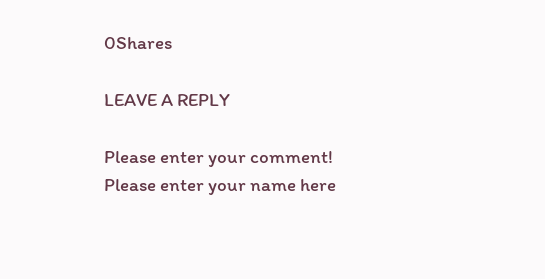0Shares

LEAVE A REPLY

Please enter your comment!
Please enter your name here